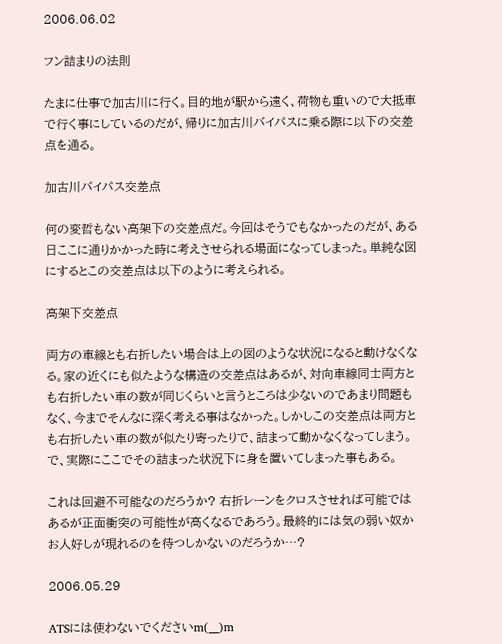2006.06.02

フン詰まりの法則

たまに仕事で加古川に行く。目的地が駅から遠く、荷物も重いので大抵車で行く事にしているのだが、帰りに加古川バイパスに乗る際に以下の交差点を通る。

加古川バイパス交差点

何の変哲もない高架下の交差点だ。今回はそうでもなかったのだが、ある日ここに通りかかった時に考えさせられる場面になってしまった。単純な図にするとこの交差点は以下のように考えられる。

高架下交差点

両方の車線とも右折したい場合は上の図のような状況になると動けなくなる。家の近くにも似たような構造の交差点はあるが、対向車線同士両方とも右折したい車の数が同じくらいと言うところは少ないのであまり問題もなく、今までそんなに深く考える事はなかった。しかしこの交差点は両方とも右折したい車の数が似たり寄ったりで、詰まって動かなくなってしまう。で、実際にここでその詰まった状況下に身を置いてしまった事もある。

これは回避不可能なのだろうか? 右折レーンをクロスさせれば可能ではあるが正面衝突の可能性が高くなるであろう。最終的には気の弱い奴かお人好しが現れるのを待つしかないのだろうか…?

2006.05.29

ATSには使わないでくださいm(__)m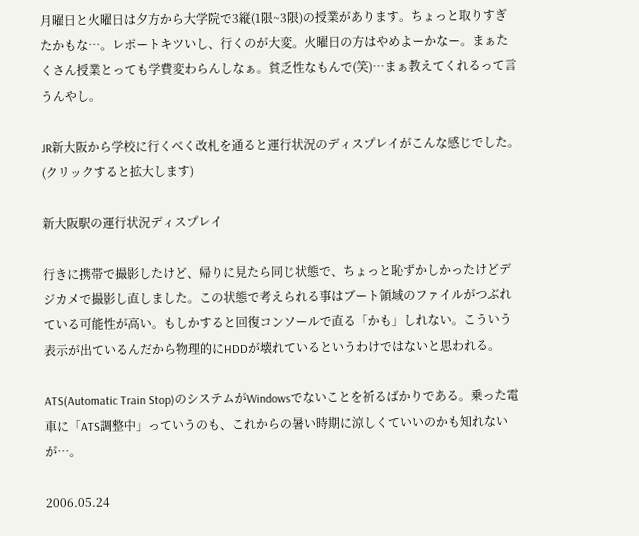月曜日と火曜日は夕方から大学院で3縦(1限~3限)の授業があります。ちょっと取りすぎたかもな…。レポートキツいし、行くのが大変。火曜日の方はやめよーかなー。まぁたくさん授業とっても学費変わらんしなぁ。貧乏性なもんで(笑)…まぁ教えてくれるって言うんやし。

JR新大阪から学校に行くべく改札を通ると運行状況のディスプレイがこんな感じでした。(クリックすると拡大します)

新大阪駅の運行状況ディスプレイ

行きに携帯で撮影したけど、帰りに見たら同じ状態で、ちょっと恥ずかしかったけどデジカメで撮影し直しました。この状態で考えられる事はブート領域のファイルがつぶれている可能性が高い。もしかすると回復コンソールで直る「かも」しれない。こういう表示が出ているんだから物理的にHDDが壊れているというわけではないと思われる。

ATS(Automatic Train Stop)のシステムがWindowsでないことを祈るばかりである。乗った電車に「ATS調整中」っていうのも、これからの暑い時期に涼しくていいのかも知れないが…。

2006.05.24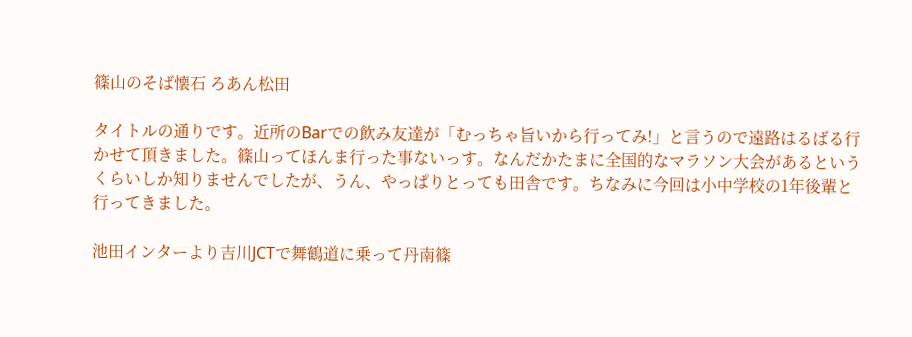篠山のそば懐石 ろあん松田

タイトルの通りです。近所のBarでの飲み友達が「むっちゃ旨いから行ってみ!」と言うので遠路はるばる行かせて頂きました。篠山ってほんま行った事ないっす。なんだかたまに全国的なマラソン大会があるというくらいしか知りませんでしたが、うん、やっぱりとっても田舎です。ちなみに今回は小中学校の1年後輩と行ってきました。

池田インターより吉川JCTで舞鶴道に乗って丹南篠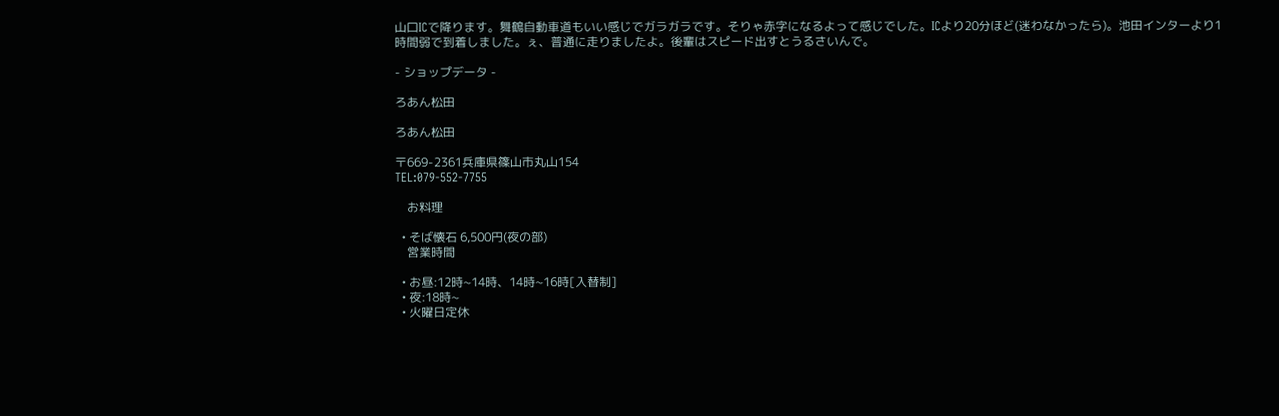山口ICで降ります。舞鶴自動車道もいい感じでガラガラです。そりゃ赤字になるよって感じでした。ICより20分ほど(迷わなかったら)。池田インターより1時間弱で到着しました。ぇ、普通に走りましたよ。後輩はスピード出すとうるさいんで。

- ショップデータ -

ろあん松田

ろあん松田

〒669-2361兵庫県篠山市丸山154
TEL:079-552-7755

    お料理

  • そば懐石 6,500円(夜の部)
    営業時間

  • お昼:12時~14時、14時~16時[入替制]
  • 夜:18時~
  • 火曜日定休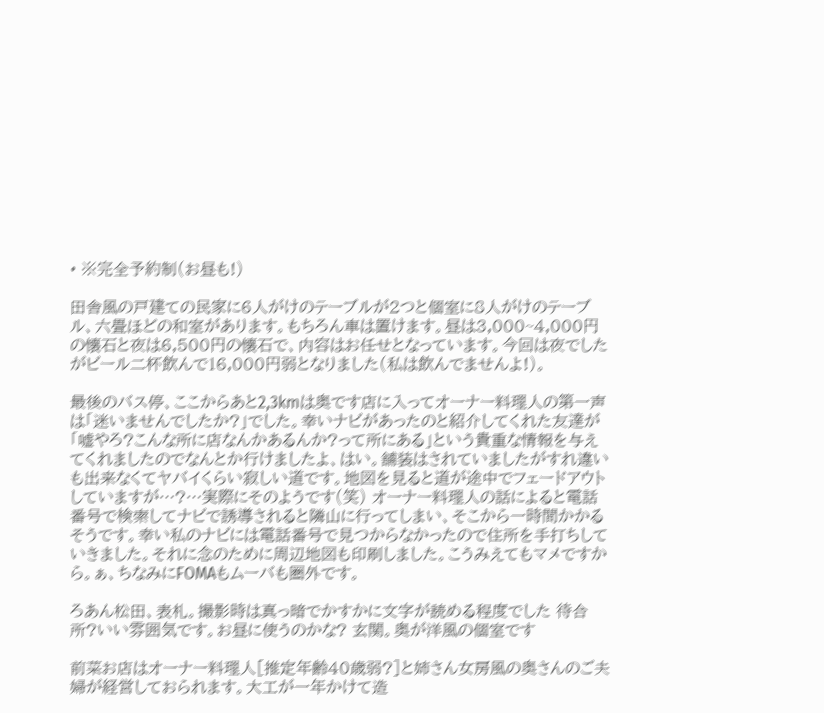• ※完全予約制(お昼も!)

田舎風の戸建ての民家に6人がけのテーブルが2つと個室に8人がけのテーブル、六畳ほどの和室があります。もちろん車は置けます。昼は3,000~4,000円の懐石と夜は6,500円の懐石で、内容はお任せとなっています。今回は夜でしたがビール二杯飲んで16,000円弱となりました(私は飲んでませんよ!)。

最後のバス停、ここからあと2,3kmは奥です店に入ってオーナー料理人の第一声は「迷いませんでしたか?」でした。幸いナビがあったのと紹介してくれた友達が「嘘やろ?こんな所に店なんかあるんか?って所にある」という貴重な情報を与えてくれましたのでなんとか行けましたよ、はい。舗装はされていましたがすれ違いも出来なくてヤバイくらい寂しい道です。地図を見ると道が途中でフェードアウトしていますが…?…実際にそのようです(笑) オーナー料理人の話によると電話番号で検索してナビで誘導されると隣山に行ってしまい、そこから一時間かかるそうです。幸い私のナビには電話番号で見つからなかったので住所を手打ちしていきました。それに念のために周辺地図も印刷しました。こうみえてもマメですから。ぁ、ちなみにFOMAもムーバも圏外です。

ろあん松田、表札。撮影時は真っ暗でかすかに文字が読める程度でした 待合所?いい雰囲気です。お昼に使うのかな? 玄関。奥が洋風の個室です

前菜お店はオーナー料理人[推定年齢40歳弱?]と姉さん女房風の奥さんのご夫婦が経営しておられます。大工が一年かけて造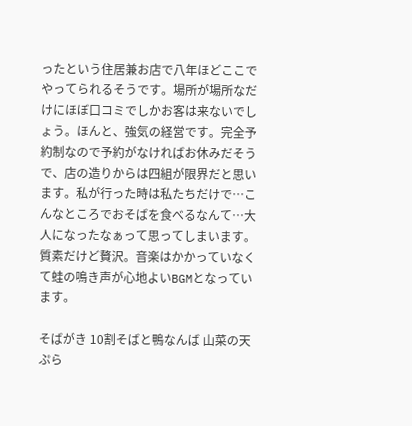ったという住居兼お店で八年ほどここでやってられるそうです。場所が場所なだけにほぼ口コミでしかお客は来ないでしょう。ほんと、強気の経営です。完全予約制なので予約がなければお休みだそうで、店の造りからは四組が限界だと思います。私が行った時は私たちだけで…こんなところでおそばを食べるなんて…大人になったなぁって思ってしまいます。質素だけど贅沢。音楽はかかっていなくて蛙の鳴き声が心地よいBGMとなっています。

そばがき 10割そばと鴨なんば 山菜の天ぷら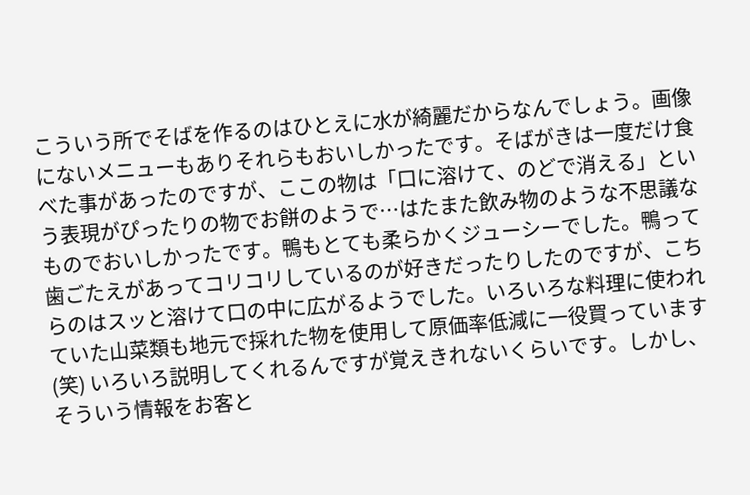こういう所でそばを作るのはひとえに水が綺麗だからなんでしょう。画像にないメニューもありそれらもおいしかったです。そばがきは一度だけ食べた事があったのですが、ここの物は「口に溶けて、のどで消える」という表現がぴったりの物でお餅のようで…はたまた飲み物のような不思議なものでおいしかったです。鴨もとても柔らかくジューシーでした。鴨って歯ごたえがあってコリコリしているのが好きだったりしたのですが、こちらのはスッと溶けて口の中に広がるようでした。いろいろな料理に使われていた山菜類も地元で採れた物を使用して原価率低減に一役買っています(笑) いろいろ説明してくれるんですが覚えきれないくらいです。しかし、そういう情報をお客と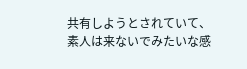共有しようとされていて、素人は来ないでみたいな感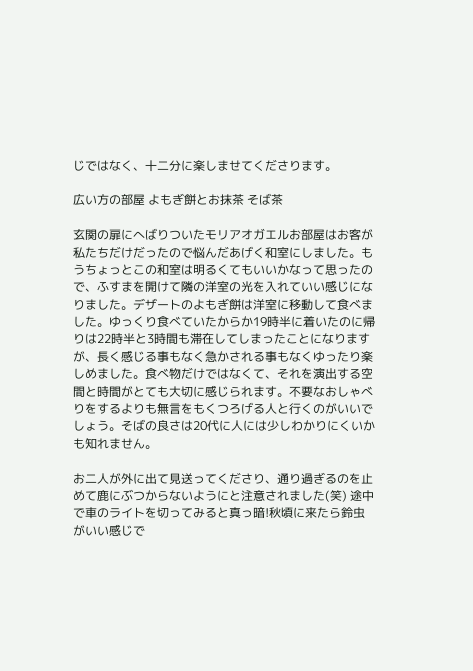じではなく、十二分に楽しませてくださります。

広い方の部屋 よもぎ餅とお抹茶 そば茶

玄関の扉にへばりついたモリアオガエルお部屋はお客が私たちだけだったので悩んだあげく和室にしました。もうちょっとこの和室は明るくてもいいかなって思ったので、ふすまを開けて隣の洋室の光を入れていい感じになりました。デザートのよもぎ餅は洋室に移動して食べました。ゆっくり食べていたからか19時半に着いたのに帰りは22時半と3時間も滞在してしまったことになりますが、長く感じる事もなく急かされる事もなくゆったり楽しめました。食べ物だけではなくて、それを演出する空間と時間がとても大切に感じられます。不要なおしゃべりをするよりも無言をもくつろげる人と行くのがいいでしょう。そばの良さは20代に人には少しわかりにくいかも知れません。

お二人が外に出て見送ってくださり、通り過ぎるのを止めて鹿にぶつからないようにと注意されました(笑) 途中で車のライトを切ってみると真っ暗!秋頃に来たら鈴虫がいい感じで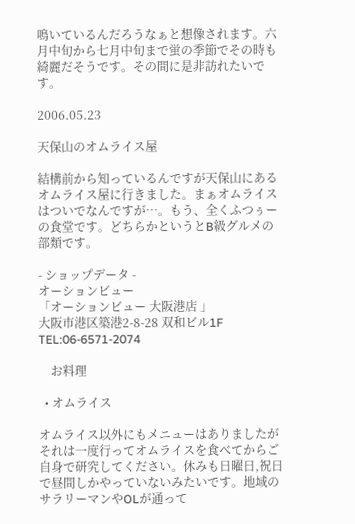鳴いているんだろうなぁと想像されます。六月中旬から七月中旬まで蛍の季節でその時も綺麗だそうです。その間に是非訪れたいです。

2006.05.23

天保山のオムライス屋

結構前から知っているんですが天保山にあるオムライス屋に行きました。まぁオムライスはついでなんですが…。もう、全くふつぅーの食堂です。どちらかというとB級グルメの部類です。

- ショップデータ -
オーションビュー
「オーションビュー 大阪港店 」
大阪市港区築港2-8-28 双和ビル1F
TEL:06-6571-2074

    お料理

  • オムライス

オムライス以外にもメニューはありましたがそれは一度行ってオムライスを食べてからご自身で研究してください。休みも日曜日,祝日で昼間しかやっていないみたいです。地域のサラリーマンやOLが通って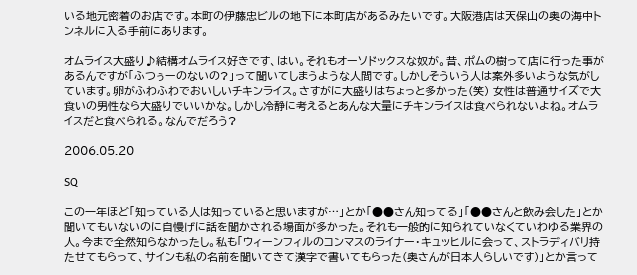いる地元密着のお店です。本町の伊藤忠ビルの地下に本町店があるみたいです。大阪港店は天保山の奥の海中トンネルに入る手前にあります。

オムライス大盛り♪結構オムライス好きです、はい。それもオーソドックスな奴が。昔、ポムの樹って店に行った事があるんですが「ふつぅーのないの?」って聞いてしまうような人間です。しかしそういう人は案外多いような気がしています。卵がふわふわでおいしいチキンライス。さすがに大盛りはちょっと多かった(笑) 女性は普通サイズで大食いの男性なら大盛りでいいかな。しかし冷静に考えるとあんな大量にチキンライスは食べられないよね。オムライスだと食べられる。なんでだろう?

2006.05.20

SQ

この一年ほど「知っている人は知っていると思いますが…」とか「●●さん知ってる」「●●さんと飲み会した」とか聞いてもいないのに自慢げに話を聞かされる場面が多かった。それも一般的に知られていなくていわゆる業界の人。今まで全然知らなかったし。私も「ウィーンフィルのコンマスのライナー・キュッヒルに会って、ストラディバリ持たせてもらって、サインも私の名前を聞いてきて漢字で書いてもらった(奥さんが日本人らしいです)」とか言って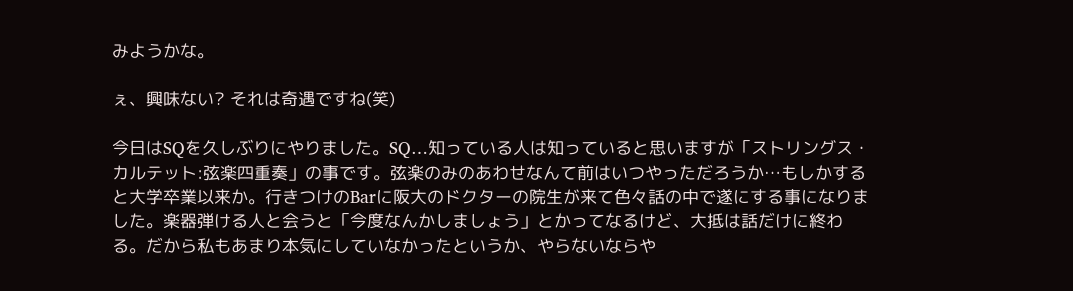みようかな。

ぇ、興味ない? それは奇遇ですね(笑)

今日はSQを久しぶりにやりました。SQ…知っている人は知っていると思いますが「ストリングス・カルテット:弦楽四重奏」の事です。弦楽のみのあわせなんて前はいつやっただろうか…もしかすると大学卒業以来か。行きつけのBarに阪大のドクターの院生が来て色々話の中で遂にする事になりました。楽器弾ける人と会うと「今度なんかしましょう」とかってなるけど、大抵は話だけに終わる。だから私もあまり本気にしていなかったというか、やらないならや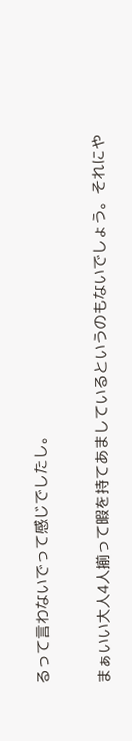るって言わないでって感じでしたし。

まぁいい大人4人揃って暇を持てあましているというのもないでしょう。それにや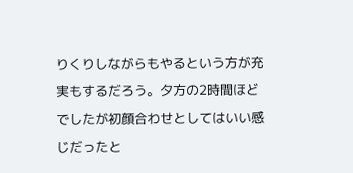りくりしながらもやるという方が充実もするだろう。夕方の2時間ほどでしたが初顔合わせとしてはいい感じだったと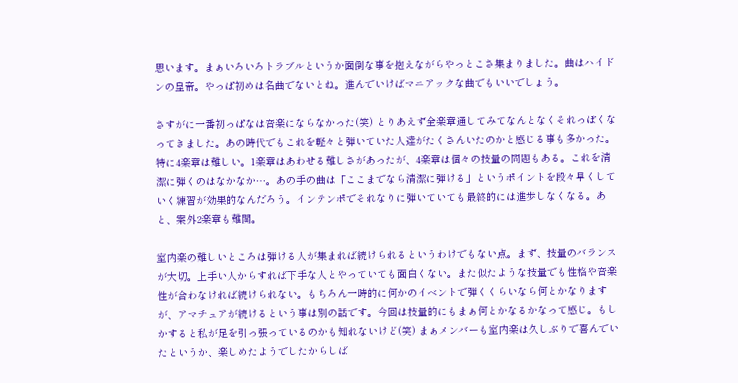思います。まぁいろいろトラブルというか面倒な事を抱えながらやっとこさ集まりました。曲はハイドンの皇帝。やっぱ初めは名曲でないとね。進んでいけばマニアックな曲でもいいでしょう。

さすがに一番初っぱなは音楽にならなかった(笑) とりあえず全楽章通してみてなんとなくそれっぽくなってきました。あの時代でもこれを軽々と弾いていた人達がたくさんいたのかと感じる事も多かった。特に4楽章は難しい。1楽章はあわせる難しさがあったが、4楽章は個々の技量の問題もある。これを清潔に弾くのはなかなか…。あの手の曲は「ここまでなら清潔に弾ける」というポイントを段々早くしていく練習が効果的なんだろう。インテンポでそれなりに弾いていても最終的には進歩しなくなる。あと、案外2楽章も難関。

室内楽の難しいところは弾ける人が集まれば続けられるというわけでもない点。まず、技量のバランスが大切。上手い人からすれば下手な人とやっていても面白くない。また似たような技量でも性格や音楽性が合わなければ続けられない。もちろん一時的に何かのイベントで弾くくらいなら何とかなりますが、アマチュアが続けるという事は別の話です。今回は技量的にもまぁ何とかなるかなって感じ。もしかすると私が足を引っ張っているのかも知れないけど(笑) まぁメンバーも室内楽は久しぶりで喜んでいたというか、楽しめたようでしたからしば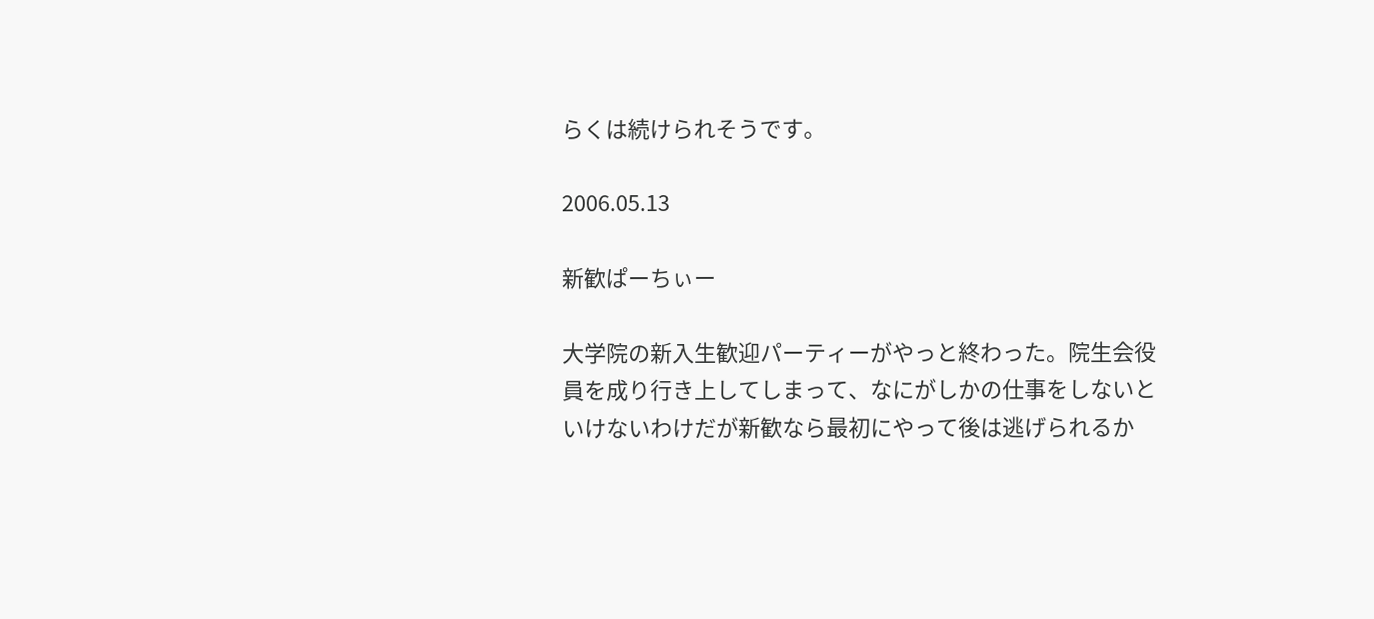らくは続けられそうです。

2006.05.13

新歓ぱーちぃー

大学院の新入生歓迎パーティーがやっと終わった。院生会役員を成り行き上してしまって、なにがしかの仕事をしないといけないわけだが新歓なら最初にやって後は逃げられるか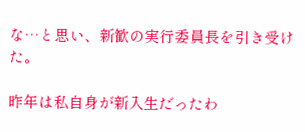な…と思い、新歓の実行委員長を引き受けた。

昨年は私自身が新入生だったわ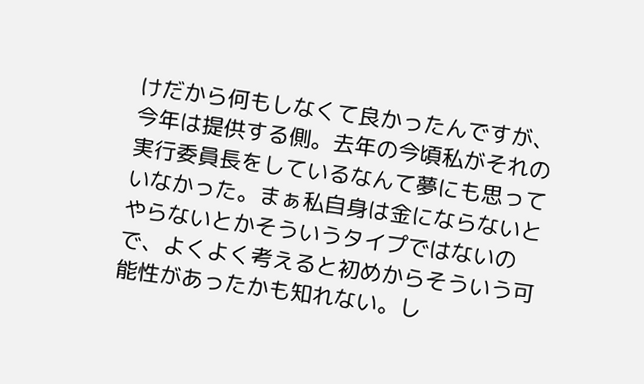けだから何もしなくて良かったんですが、今年は提供する側。去年の今頃私がそれの実行委員長をしているなんて夢にも思っていなかった。まぁ私自身は金にならないとやらないとかそういうタイプではないので、よくよく考えると初めからそういう可能性があったかも知れない。し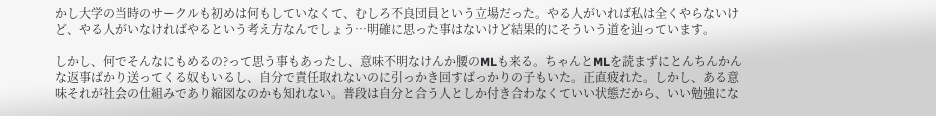かし大学の当時のサークルも初めは何もしていなくて、むしろ不良団員という立場だった。やる人がいれば私は全くやらないけど、やる人がいなければやるという考え方なんでしょう…明確に思った事はないけど結果的にそういう道を辿っています。

しかし、何でそんなにもめるの?って思う事もあったし、意味不明なけんか腰のMLも来る。ちゃんとMLを読まずにとんちんかんな返事ばかり送ってくる奴もいるし、自分で責任取れないのに引っかき回すばっかりの子もいた。正直疲れた。しかし、ある意味それが社会の仕組みであり縮図なのかも知れない。普段は自分と合う人としか付き合わなくていい状態だから、いい勉強にな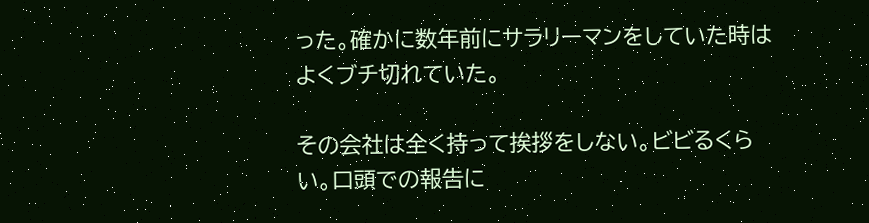った。確かに数年前にサラリーマンをしていた時はよくブチ切れていた。

その会社は全く持って挨拶をしない。ビビるくらい。口頭での報告に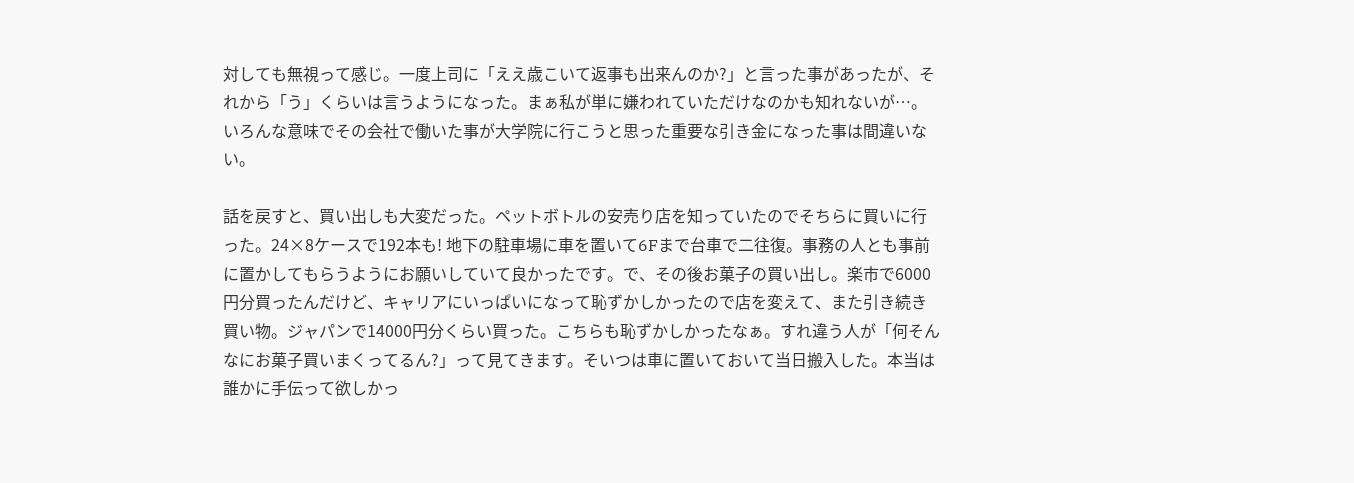対しても無視って感じ。一度上司に「ええ歳こいて返事も出来んのか?」と言った事があったが、それから「う」くらいは言うようになった。まぁ私が単に嫌われていただけなのかも知れないが…。いろんな意味でその会社で働いた事が大学院に行こうと思った重要な引き金になった事は間違いない。

話を戻すと、買い出しも大変だった。ペットボトルの安売り店を知っていたのでそちらに買いに行った。24×8ケースで192本も! 地下の駐車場に車を置いて6Fまで台車で二往復。事務の人とも事前に置かしてもらうようにお願いしていて良かったです。で、その後お菓子の買い出し。楽市で6000円分買ったんだけど、キャリアにいっぱいになって恥ずかしかったので店を変えて、また引き続き買い物。ジャパンで14000円分くらい買った。こちらも恥ずかしかったなぁ。すれ違う人が「何そんなにお菓子買いまくってるん?」って見てきます。そいつは車に置いておいて当日搬入した。本当は誰かに手伝って欲しかっ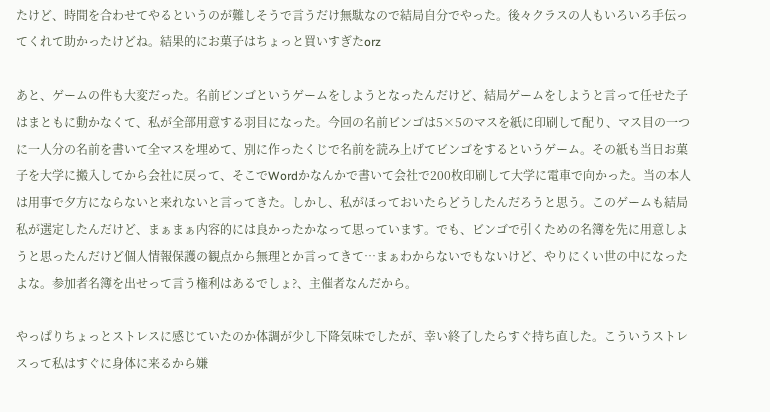たけど、時間を合わせてやるというのが難しそうで言うだけ無駄なので結局自分でやった。後々クラスの人もいろいろ手伝ってくれて助かったけどね。結果的にお菓子はちょっと買いすぎたorz

あと、ゲームの件も大変だった。名前ビンゴというゲームをしようとなったんだけど、結局ゲームをしようと言って任せた子はまともに動かなくて、私が全部用意する羽目になった。今回の名前ビンゴは5×5のマスを紙に印刷して配り、マス目の一つに一人分の名前を書いて全マスを埋めて、別に作ったくじで名前を読み上げてビンゴをするというゲーム。その紙も当日お菓子を大学に搬入してから会社に戻って、そこでWordかなんかで書いて会社で200枚印刷して大学に電車で向かった。当の本人は用事で夕方にならないと来れないと言ってきた。しかし、私がほっておいたらどうしたんだろうと思う。このゲームも結局私が選定したんだけど、まぁまぁ内容的には良かったかなって思っています。でも、ビンゴで引くための名簿を先に用意しようと思ったんだけど個人情報保護の観点から無理とか言ってきて…まぁわからないでもないけど、やりにくい世の中になったよな。参加者名簿を出せって言う権利はあるでしょ?、主催者なんだから。

やっぱりちょっとストレスに感じていたのか体調が少し下降気味でしたが、幸い終了したらすぐ持ち直した。こういうストレスって私はすぐに身体に来るから嫌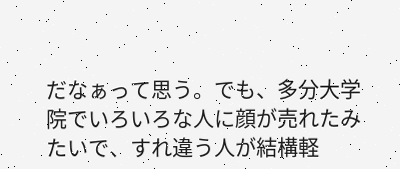だなぁって思う。でも、多分大学院でいろいろな人に顔が売れたみたいで、すれ違う人が結構軽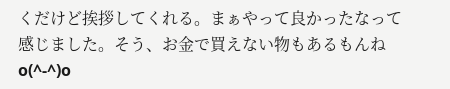くだけど挨拶してくれる。まぁやって良かったなって感じました。そう、お金で買えない物もあるもんねo(^-^)o